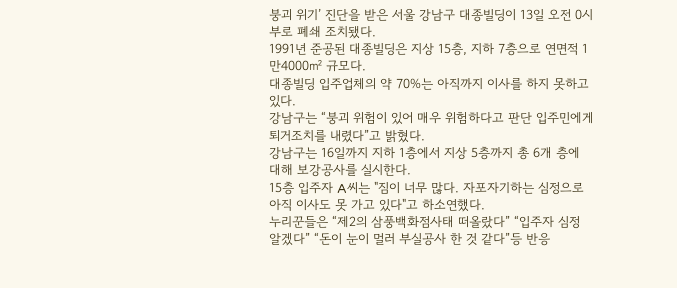붕괴 위기’ 진단을 받은 서울 강남구 대종빌딩이 13일 오전 0시부로 폐쇄 조치됐다.
1991년 준공된 대종빌딩은 지상 15층, 지하 7층으로 연면적 1만4000㎡ 규모다.
대종빌딩 입주업체의 약 70%는 아직까지 이사를 하지 못하고 있다.
강남구는 “붕괴 위험이 있어 매우 위험하다고 판단 입주민에게 퇴거조치를 내렸다”고 밝혔다.
강남구는 16일까지 지하 1층에서 지상 5층까지 총 6개 층에 대해 보강공사를 실시한다.
15층 입주자 A씨는 "짐이 너무 많다. 자포자기하는 심정으로 아직 이사도 못 가고 있다"고 하소연했다.
누리꾼들은 “제2의 삼풍백화점사태 떠올랐다” “입주자 심정 알겠다” “돈이 눈이 멀러 부실공사 한 것 같다”등 반응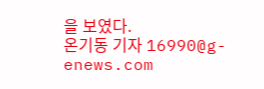을 보였다.
온기동 기자 16990@g-enews.com